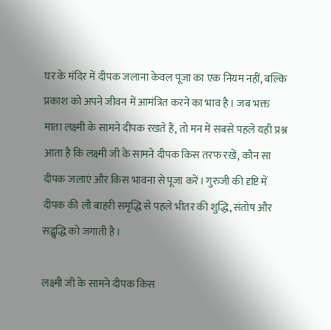घर के मंदिर में दीपक जलाना केवल पूजा का एक नियम नहीं, बल्कि प्रकाश को अपने जीवन में आमंत्रित करने का भाव है। जब भक्त माता लक्ष्मी के सामने दीपक रखते हैं, तो मन में सबसे पहले यही प्रश्न आता है कि लक्ष्मी जी के सामने दीपक किस तरफ रखें, कौन सा दीपक जलाएं और किस भावना से पूजा करें। गुरुजी की दृष्टि में दीपक की लौ बाहरी समृद्धि से पहले भीतर की शुद्धि, संतोष और सद्बुद्धि को जगाती है।

लक्ष्मी जी के सामने दीपक किस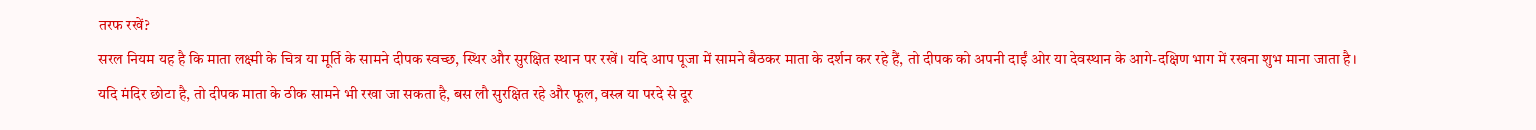तरफ रखें?
सरल नियम यह है कि माता लक्ष्मी के चित्र या मूर्ति के सामने दीपक स्वच्छ, स्थिर और सुरक्षित स्थान पर रखें। यदि आप पूजा में सामने बैठकर माता के दर्शन कर रहे हैं, तो दीपक को अपनी दाईं ओर या देवस्थान के आगे-दक्षिण भाग में रखना शुभ माना जाता है। यदि मंदिर छोटा है, तो दीपक माता के ठीक सामने भी रखा जा सकता है, बस लौ सुरक्षित रहे और फूल, वस्त्र या परदे से दूर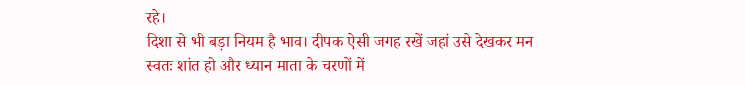रहे।
दिशा से भी बड़ा नियम है भाव। दीपक ऐसी जगह रखें जहां उसे देखकर मन स्वतः शांत हो और ध्यान माता के चरणों में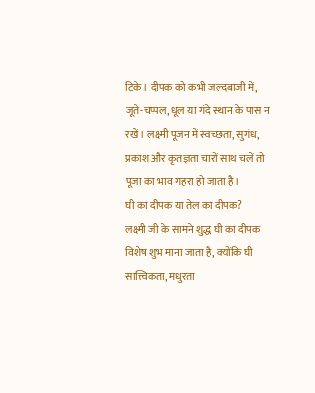टिके। दीपक को कभी जल्दबाजी में, जूते-चप्पल, धूल या गंदे स्थान के पास न रखें। लक्ष्मी पूजन में स्वच्छता, सुगंध, प्रकाश और कृतज्ञता चारों साथ चलें तो पूजा का भाव गहरा हो जाता है।
घी का दीपक या तेल का दीपक?
लक्ष्मी जी के सामने शुद्ध घी का दीपक विशेष शुभ माना जाता है, क्योंकि घी सात्त्विकता, मधुरता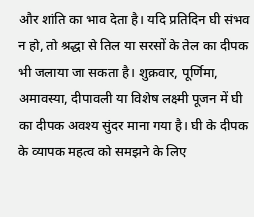और शांति का भाव देता है। यदि प्रतिदिन घी संभव न हो, तो श्रद्धा से तिल या सरसों के तेल का दीपक भी जलाया जा सकता है। शुक्रवार, पूर्णिमा, अमावस्या, दीपावली या विशेष लक्ष्मी पूजन में घी का दीपक अवश्य सुंदर माना गया है। घी के दीपक के व्यापक महत्व को समझने के लिए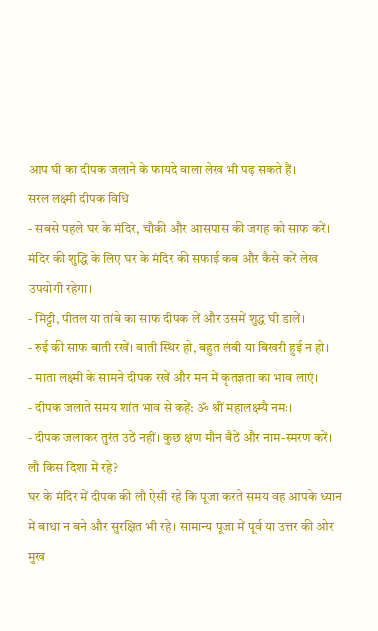आप घी का दीपक जलाने के फायदे वाला लेख भी पढ़ सकते हैं।
सरल लक्ष्मी दीपक विधि
- सबसे पहले घर के मंदिर, चौकी और आसपास की जगह को साफ करें। मंदिर की शुद्धि के लिए घर के मंदिर की सफाई कब और कैसे करें लेख उपयोगी रहेगा।
- मिट्टी, पीतल या तांबे का साफ दीपक लें और उसमें शुद्ध घी डालें।
- रुई की साफ बाती रखें। बाती स्थिर हो, बहुत लंबी या बिखरी हुई न हो।
- माता लक्ष्मी के सामने दीपक रखें और मन में कृतज्ञता का भाव लाएं।
- दीपक जलाते समय शांत भाव से कहें: ॐ श्रीं महालक्ष्म्यै नमः।
- दीपक जलाकर तुरंत उठें नहीं। कुछ क्षण मौन बैठें और नाम-स्मरण करें।
लौ किस दिशा में रहे?
घर के मंदिर में दीपक की लौ ऐसी रहे कि पूजा करते समय वह आपके ध्यान में बाधा न बने और सुरक्षित भी रहे। सामान्य पूजा में पूर्व या उत्तर की ओर मुख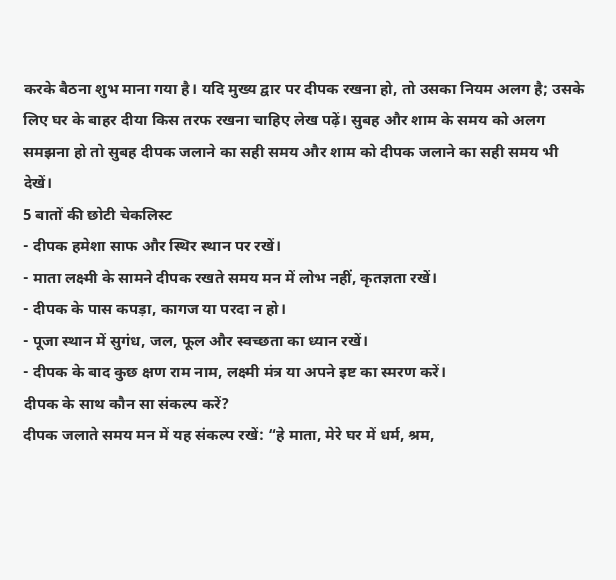करके बैठना शुभ माना गया है। यदि मुख्य द्वार पर दीपक रखना हो, तो उसका नियम अलग है; उसके लिए घर के बाहर दीया किस तरफ रखना चाहिए लेख पढ़ें। सुबह और शाम के समय को अलग समझना हो तो सुबह दीपक जलाने का सही समय और शाम को दीपक जलाने का सही समय भी देखें।
5 बातों की छोटी चेकलिस्ट
- दीपक हमेशा साफ और स्थिर स्थान पर रखें।
- माता लक्ष्मी के सामने दीपक रखते समय मन में लोभ नहीं, कृतज्ञता रखें।
- दीपक के पास कपड़ा, कागज या परदा न हो।
- पूजा स्थान में सुगंध, जल, फूल और स्वच्छता का ध्यान रखें।
- दीपक के बाद कुछ क्षण राम नाम, लक्ष्मी मंत्र या अपने इष्ट का स्मरण करें।
दीपक के साथ कौन सा संकल्प करें?
दीपक जलाते समय मन में यह संकल्प रखें: “हे माता, मेरे घर में धर्म, श्रम,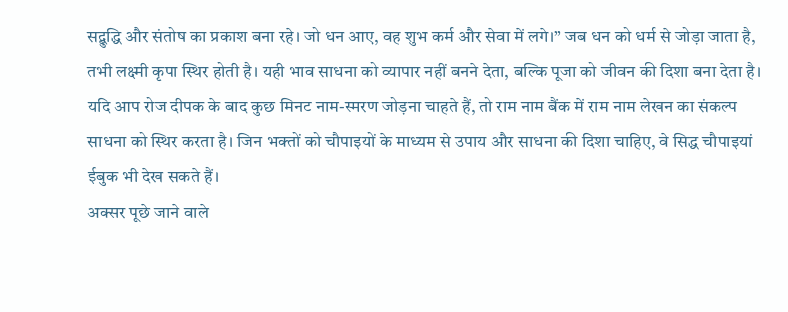सद्बुद्धि और संतोष का प्रकाश बना रहे। जो धन आए, वह शुभ कर्म और सेवा में लगे।” जब धन को धर्म से जोड़ा जाता है, तभी लक्ष्मी कृपा स्थिर होती है। यही भाव साधना को व्यापार नहीं बनने देता, बल्कि पूजा को जीवन की दिशा बना देता है।
यदि आप रोज दीपक के बाद कुछ मिनट नाम-स्मरण जोड़ना चाहते हैं, तो राम नाम बैंक में राम नाम लेखन का संकल्प साधना को स्थिर करता है। जिन भक्तों को चौपाइयों के माध्यम से उपाय और साधना की दिशा चाहिए, वे सिद्ध चौपाइयां ईबुक भी देख सकते हैं।
अक्सर पूछे जाने वाले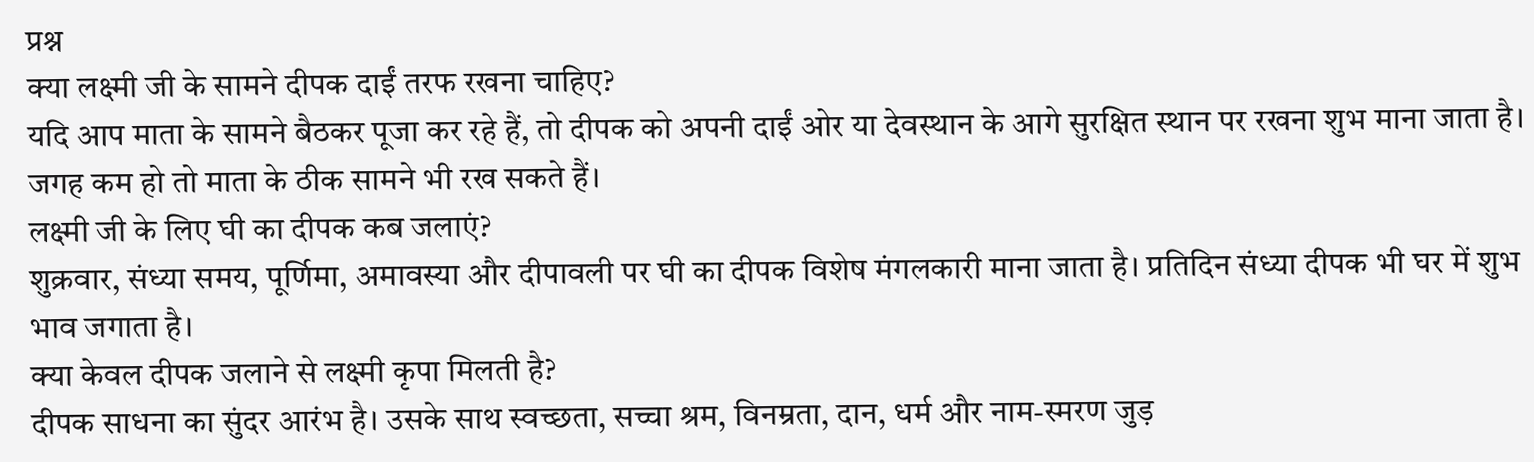प्रश्न
क्या लक्ष्मी जी के सामने दीपक दाईं तरफ रखना चाहिए?
यदि आप माता के सामने बैठकर पूजा कर रहे हैं, तो दीपक को अपनी दाईं ओर या देवस्थान के आगे सुरक्षित स्थान पर रखना शुभ माना जाता है। जगह कम हो तो माता के ठीक सामने भी रख सकते हैं।
लक्ष्मी जी के लिए घी का दीपक कब जलाएं?
शुक्रवार, संध्या समय, पूर्णिमा, अमावस्या और दीपावली पर घी का दीपक विशेष मंगलकारी माना जाता है। प्रतिदिन संध्या दीपक भी घर में शुभ भाव जगाता है।
क्या केवल दीपक जलाने से लक्ष्मी कृपा मिलती है?
दीपक साधना का सुंदर आरंभ है। उसके साथ स्वच्छता, सच्चा श्रम, विनम्रता, दान, धर्म और नाम-स्मरण जुड़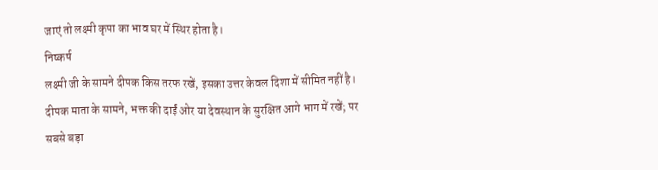जाएं तो लक्ष्मी कृपा का भाव घर में स्थिर होता है।
निष्कर्ष
लक्ष्मी जी के सामने दीपक किस तरफ रखें, इसका उत्तर केवल दिशा में सीमित नहीं है। दीपक माता के सामने, भक्त की दाईं ओर या देवस्थान के सुरक्षित आगे भाग में रखें; पर सबसे बड़ा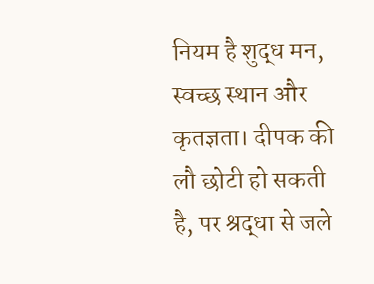नियम है शुद्ध मन, स्वच्छ स्थान और कृतज्ञता। दीपक की लौ छोटी हो सकती है, पर श्रद्धा से जले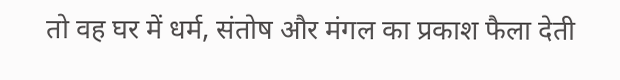तो वह घर में धर्म, संतोष और मंगल का प्रकाश फैला देती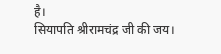है।
सियापति श्रीरामचंद्र जी की जय।